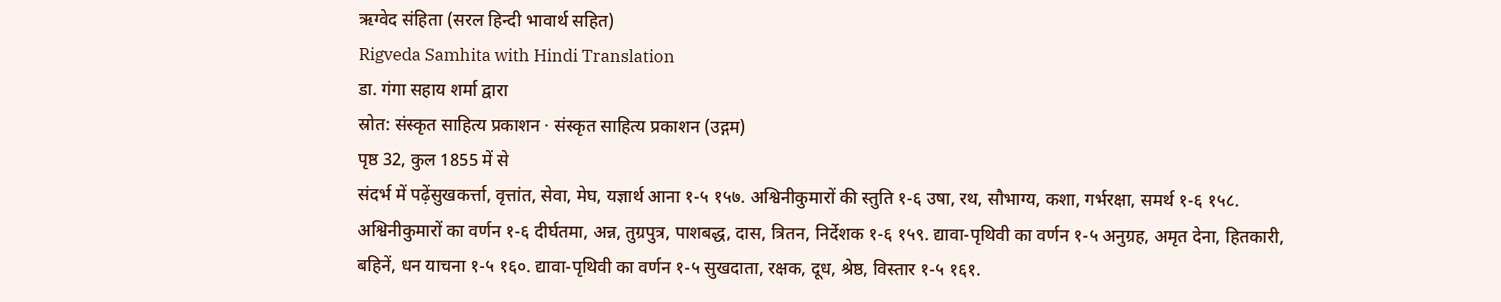ऋग्वेद संहिता (सरल हिन्दी भावार्थ सहित)
Rigveda Samhita with Hindi Translation
डा. गंगा सहाय शर्मा द्वारा
स्रोत: संस्कृत साहित्य प्रकाशन · संस्कृत साहित्य प्रकाशन (उद्गम)
पृष्ठ 32, कुल 1855 में से
संदर्भ में पढ़ेंसुखकर्त्ता, वृत्तांत, सेवा, मेघ, यज्ञार्थ आना १-५ १५७. अश्विनीकुमारों की स्तुति १-६ उषा, रथ, सौभाग्य, कशा, गर्भरक्षा, समर्थ १-६ १५८. अश्विनीकुमारों का वर्णन १-६ दीर्घतमा, अन्न, तुग्रपुत्र, पाशबद्ध, दास, त्रितन, निर्देशक १-६ १५९. द्यावा-पृथिवी का वर्णन १-५ अनुग्रह, अमृत देना, हितकारी, बहिनें, धन याचना १-५ १६०. द्यावा-पृथिवी का वर्णन १-५ सुखदाता, रक्षक, दूध, श्रेष्ठ, विस्तार १-५ १६१.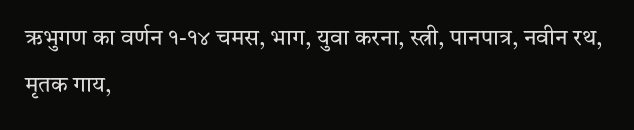ऋभुगण का वर्णन १-१४ चमस, भाग, युवा करना, स्त्री, पानपात्र, नवीन रथ, मृतक गाय,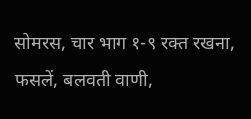सोमरस, चार भाग १-९ रक्त रखना, फसलें, बलवती वाणी,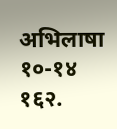अभिलाषा १०-१४ १६२.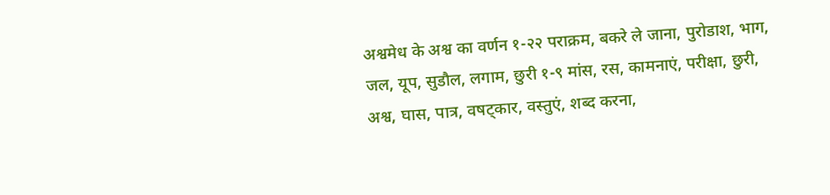अश्वमेध के अश्व का वर्णन १-२२ पराक्रम, बकरे ले जाना, पुरोडाश, भाग, जल, यूप, सुडौल, लगाम, छुरी १-९ मांस, रस, कामनाएं, परीक्षा, छुरी, अश्व, घास, पात्र, वषट्कार, वस्तुएं, शब्द करना,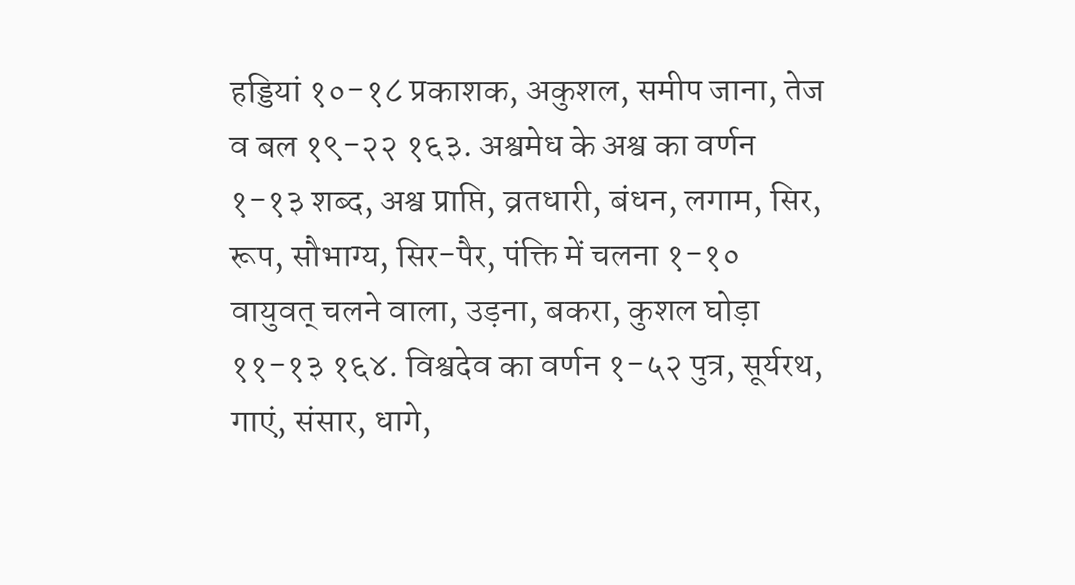हड्डियां १०-१८ प्रकाशक, अकुशल, समीप जाना, तेज व बल १९-२२ १६३. अश्वमेध के अश्व का वर्णन १-१३ शब्द, अश्व प्राप्ति, व्रतधारी, बंधन, लगाम, सिर, रूप, सौभाग्य, सिर-पैर, पंक्ति में चलना १-१० वायुवत् चलने वाला, उड़ना, बकरा, कुशल घोड़ा ११-१३ १६४. विश्वदेव का वर्णन १-५२ पुत्र, सूर्यरथ, गाएं, संसार, धागे,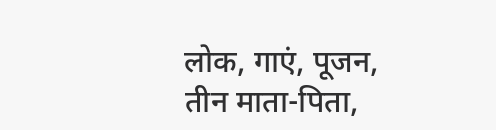लोक, गाएं, पूजन, तीन माता-पिता,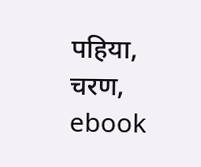पहिया, चरण, ebook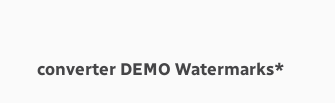converter DEMO Watermarks*